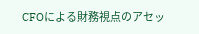CFOによる財務視点のアセッ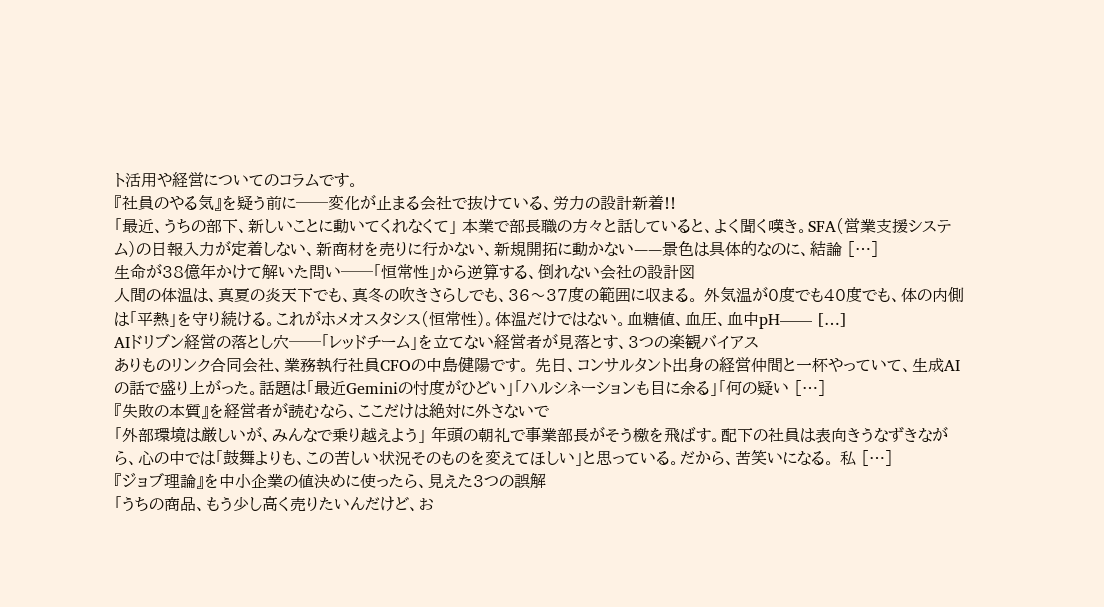ト活用や経営についてのコラムです。
『社員のやる気』を疑う前に──変化が止まる会社で抜けている、労力の設計新着!!
「最近、うちの部下、新しいことに動いてくれなくて」 本業で部長職の方々と話していると、よく聞く嘆き。SFA(営業支援システム)の日報入力が定着しない、新商材を売りに行かない、新規開拓に動かない——景色は具体的なのに、結論 […]
生命が38億年かけて解いた問い──「恒常性」から逆算する、倒れない会社の設計図
人間の体温は、真夏の炎天下でも、真冬の吹きさらしでも、36〜37度の範囲に収まる。 外気温が0度でも40度でも、体の内側は「平熱」を守り続ける。これがホメオスタシス(恒常性)。体温だけではない。血糖値、血圧、血中pH—— […]
AIドリブン経営の落とし穴──「レッドチーム」を立てない経営者が見落とす、3つの楽観バイアス
ありものリンク合同会社、業務執行社員CFOの中島健陽です。 先日、コンサルタント出身の経営仲間と一杯やっていて、生成AIの話で盛り上がった。話題は「最近Geminiの忖度がひどい」「ハルシネーションも目に余る」「何の疑い […]
『失敗の本質』を経営者が読むなら、ここだけは絶対に外さないで
「外部環境は厳しいが、みんなで乗り越えよう」 年頭の朝礼で事業部長がそう檄を飛ばす。配下の社員は表向きうなずきながら、心の中では「鼓舞よりも、この苦しい状況そのものを変えてほしい」と思っている。だから、苦笑いになる。 私 […]
『ジョブ理論』を中小企業の値決めに使ったら、見えた3つの誤解
「うちの商品、もう少し高く売りたいんだけど、お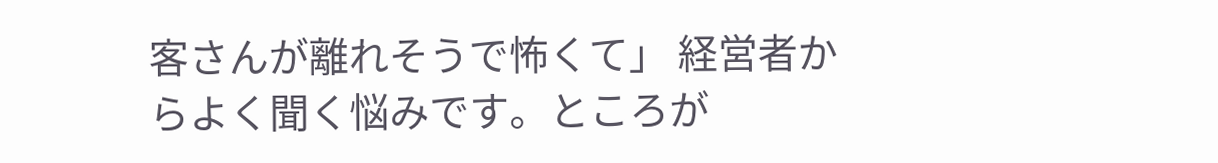客さんが離れそうで怖くて」 経営者からよく聞く悩みです。ところが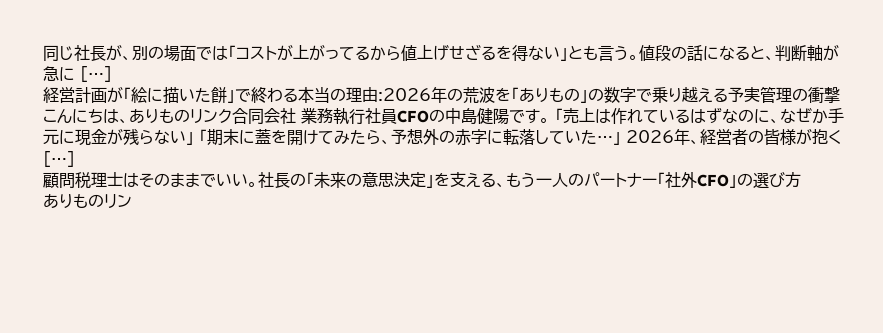同じ社長が、別の場面では「コストが上がってるから値上げせざるを得ない」とも言う。値段の話になると、判断軸が急に […]
経営計画が「絵に描いた餅」で終わる本当の理由:2026年の荒波を「ありもの」の数字で乗り越える予実管理の衝撃
こんにちは、ありものリンク合同会社 業務執行社員CFOの中島健陽です。 「売上は作れているはずなのに、なぜか手元に現金が残らない」 「期末に蓋を開けてみたら、予想外の赤字に転落していた…」 2026年、経営者の皆様が抱く […]
顧問税理士はそのままでいい。社長の「未来の意思決定」を支える、もう一人のパートナー「社外CFO」の選び方
ありものリン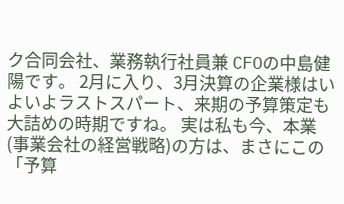ク合同会社、業務執行社員兼 CFOの中島健陽です。 2月に入り、3月決算の企業様はいよいよラストスパート、来期の予算策定も大詰めの時期ですね。 実は私も今、本業(事業会社の経営戦略)の方は、まさにこの「予算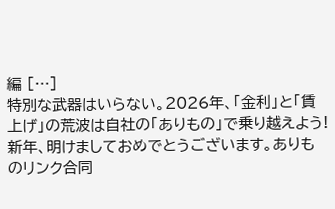編 […]
特別な武器はいらない。2026年、「金利」と「賃上げ」の荒波は自社の「ありもの」で乗り越えよう!
新年、明けましておめでとうございます。ありものリンク合同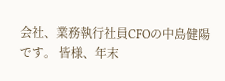会社、業務執行社員CFOの中島健陽です。 皆様、年末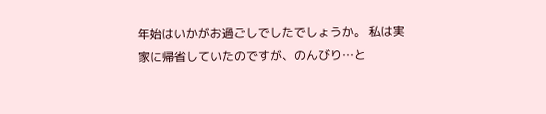年始はいかがお過ごしでしたでしょうか。 私は実家に帰省していたのですが、のんびり…と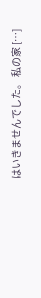はいきませんでした。 私の家 […]